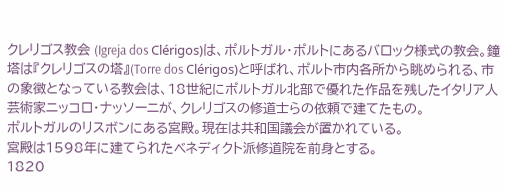クレリゴス教会 (Igreja dos Clérigos)は、ポルトガル・ポルトにあるバロック様式の教会。鐘塔は『クレリゴスの塔』(Torre dos Clérigos)と呼ばれ、ポルト市内各所から眺められる、市の象徴となっている教会は、18世紀にポルトガル北部で優れた作品を残したイタリア人芸術家ニッコロ・ナッソーニが、クレリゴスの修道士らの依頼で建てたもの。
ポルトガルのリスボンにある宮殿。現在は共和国議会が置かれている。
宮殿は1598年に建てられたベネディクト派修道院を前身とする。
1820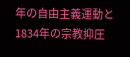年の自由主義運動と1834年の宗教抑圧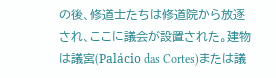の後、修道士たちは修道院から放逐され、ここに議会が設置された。建物は議宮(Palácio das Cortes)または議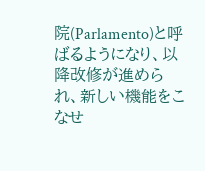院(Parlamento)と呼ばるようになり、以降改修が進められ、新しい機能をこなせ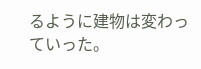るように建物は変わっていった。